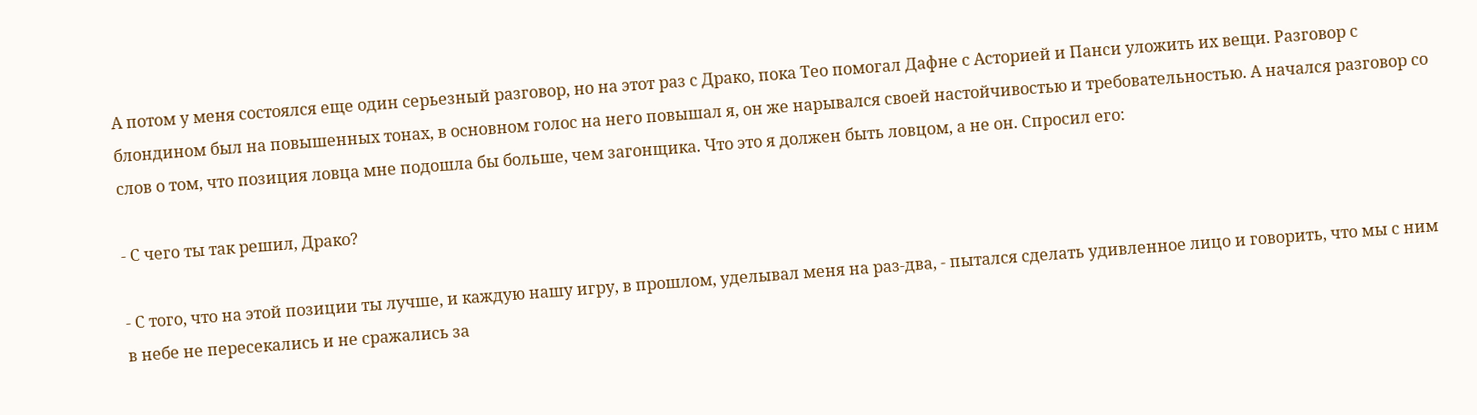А потом у меня состоялся еще один серьезный разговор, но на этот раз с Драко, пока Тео помогал Дафне с Асторией и Панси уложить их вещи. Разговор с блондином был на повышенных тонах, в основном голос на него повышал я, он же нарывался своей настойчивостью и требовательностью. А начался разговор со слов о том, что позиция ловца мне подошла бы больше, чем загонщика. Что это я должен быть ловцом, а не он. Спросил его:

- С чего ты так решил, Драко?

- С того, что на этой позиции ты лучше, и каждую нашу игру, в прошлом, уделывал меня на раз-два, - пытался сделать удивленное лицо и говорить, что мы с ним в небе не пересекались и не сражались за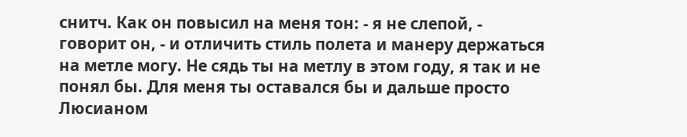снитч. Как он повысил на меня тон: - я не слепой, - говорит он, - и отличить стиль полета и манеру держаться на метле могу. Не сядь ты на метлу в этом году, я так и не понял бы. Для меня ты оставался бы и дальше просто Люсианом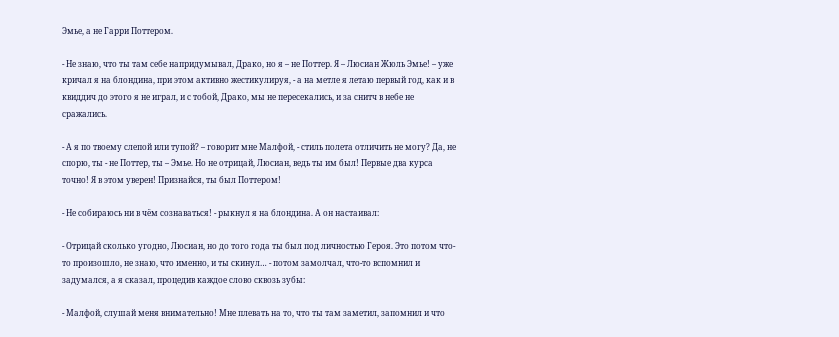Эмье, а не Гарри Поттером.

- Не знаю, что ты там себе напридумывал, Драко, но я – не Поттер. Я – Люсиан Жюль Эмье! – уже кричал я на блондина, при этом активно жестикулируя, - а на метле я летаю первый год, как и в квиддич до этого я не играл, и с тобой, Драко, мы не пересекались, и за снитч в небе не сражались.

- А я по твоему слепой или тупой? – говорит мне Малфой, - стиль полета отличить не могу? Да, не спорю, ты - не Поттер, ты – Эмье. Но не отрицай, Люсиан, ведь ты им был! Первые два курса точно! Я в этом уверен! Признайся, ты был Поттером!

- Не собираюсь ни в чём сознаваться! - рыкнул я на блондина. А он настаивал:

- Отрицай сколько угодно, Люсиан, но до того года ты был под личностью Героя. Это потом что-то произошло, не знаю, что именно, и ты скинул… - потом замолчал, что-то вспомнил и задумался, а я сказал, процедив каждое слово сквозь зубы:

- Малфой, слушай меня внимательно! Мне плевать на то, что ты там заметил, запомнил и что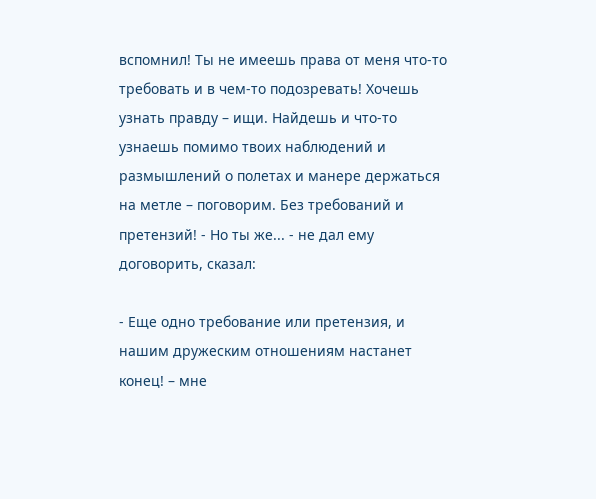вспомнил! Ты не имеешь права от меня что-то требовать и в чем-то подозревать! Хочешь узнать правду – ищи. Найдешь и что-то узнаешь помимо твоих наблюдений и размышлений о полетах и манере держаться на метле – поговорим. Без требований и претензий! - Но ты же... - не дал ему договорить, сказал:

- Еще одно требование или претензия, и нашим дружеским отношениям настанет конец! – мне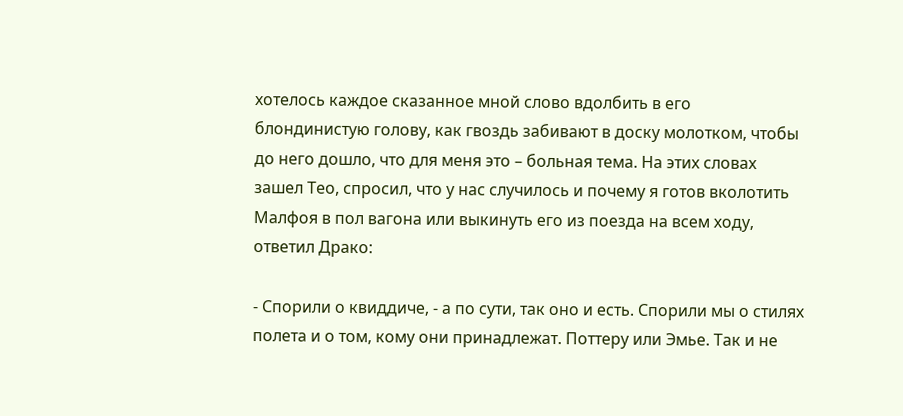хотелось каждое сказанное мной слово вдолбить в его блондинистую голову, как гвоздь забивают в доску молотком, чтобы до него дошло, что для меня это – больная тема. На этих словах зашел Тео, спросил, что у нас случилось и почему я готов вколотить Малфоя в пол вагона или выкинуть его из поезда на всем ходу, ответил Драко:

- Спорили о квиддиче, - а по сути, так оно и есть. Спорили мы о стилях полета и о том, кому они принадлежат. Поттеру или Эмье. Так и не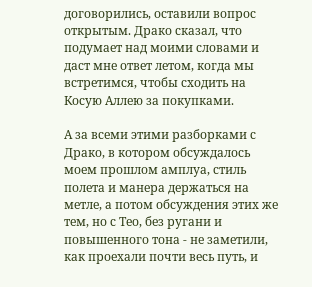договорились, оставили вопрос открытым. Драко сказал, что подумает над моими словами и даст мне ответ летом, когда мы встретимся, чтобы сходить на Косую Аллею за покупками.

А за всеми этими разборками с Драко, в котором обсуждалось моем прошлом амплуа, стиль полета и манера держаться на метле, а потом обсуждения этих же тем, но с Тео, без ругани и повышенного тона - не заметили, как проехали почти весь путь, и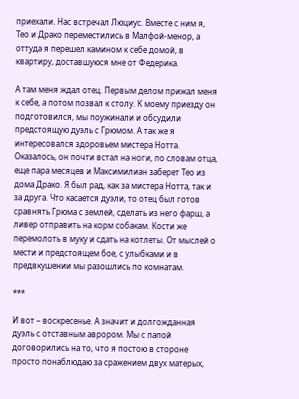приехали. Нас встречал Люциус. Вместе с ним я, Тео и Драко переместились в Малфой-менор, а оттуда я перешел камином к себе домой, в квартиру, доставшуюся мне от Федерика.

А там меня ждал отец. Первым делом прижал меня к себе, а потом позвал к столу. К моему приезду он подготовился, мы поужинали и обсудили предстоящую дуэль с Грюмом. А так же я интересовался здоровьем мистера Нотта. Оказалось, он почти встал на ноги, по словам отца, еще пара месяцев и Максимилиан заберет Тео из дома Драко. Я был рад, как за мистера Нотта, так и за друга. Что касается дуэли, то отец был готов сравнять Грюма с землей, сделать из него фарш, а ливер отправить на корм собакам. Кости же перемолоть в муку и сдать на котлеты. От мыслей о мести и предстоящем бое, с улыбками и в предвкушении мы разошлись по комнатам.

***

И вот – воскресенье. А значит и долгожданная дуэль с отставным аврором. Мы с папой договорились на то, что я постою в стороне просто понаблюдаю за сражением двух матерых,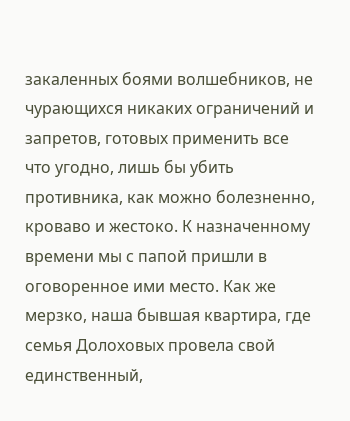закаленных боями волшебников, не чурающихся никаких ограничений и запретов, готовых применить все что угодно, лишь бы убить противника, как можно болезненно, кроваво и жестоко. К назначенному времени мы с папой пришли в оговоренное ими место. Как же мерзко, наша бывшая квартира, где семья Долоховых провела свой единственный,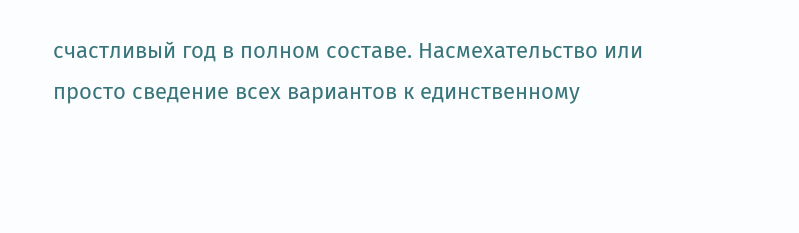счастливый год в полном составе. Насмехательство или просто сведение всех вариантов к единственному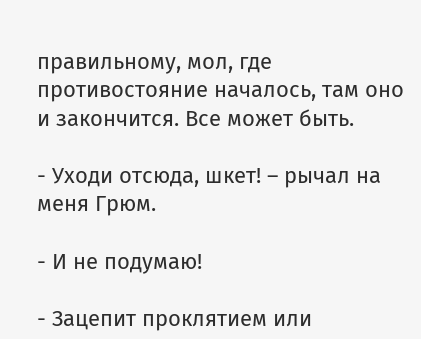правильному, мол, где противостояние началось, там оно и закончится. Все может быть.

- Уходи отсюда, шкет! – рычал на меня Грюм.

- И не подумаю!

- Зацепит проклятием или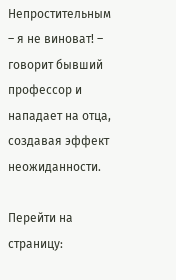Непростительным – я не виноват! – говорит бывший профессор и нападает на отца, создавая эффект неожиданности.

Перейти на страницу: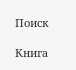Поиск

Книга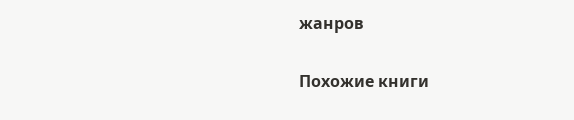жанров

Похожие книги